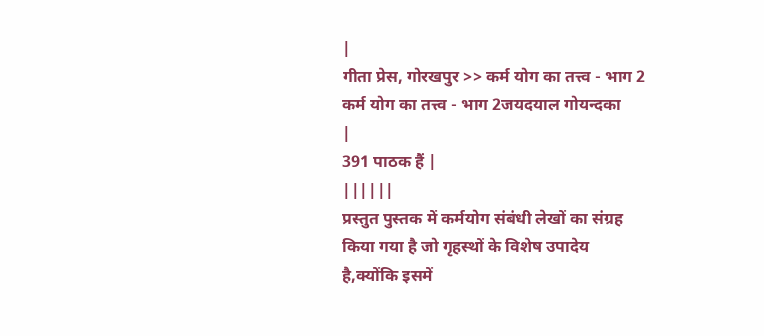|
गीता प्रेस, गोरखपुर >> कर्म योग का तत्त्व - भाग 2 कर्म योग का तत्त्व - भाग 2जयदयाल गोयन्दका
|
391 पाठक हैं |
||||||
प्रस्तुत पुस्तक में कर्मयोग संबंधी लेखों का संग्रह किया गया है जो गृहस्थों के विशेष उपादेय है,क्योंकि इसमें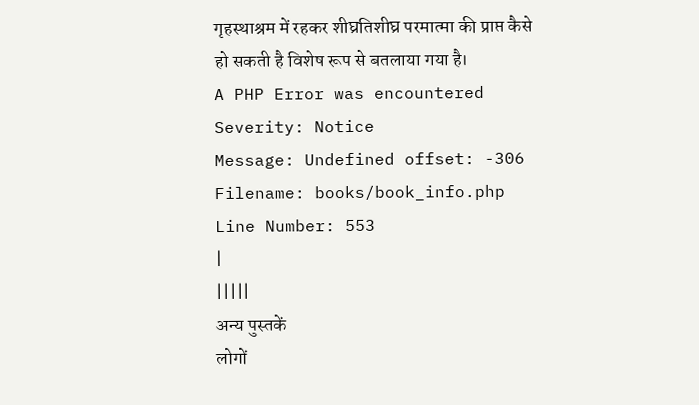गृहस्थाश्रम में रहकर शीघ्रतिशीघ्र परमात्मा की प्राप्त कैसे हो सकती है विशेष रूप से बतलाया गया है।
A PHP Error was encountered
Severity: Notice
Message: Undefined offset: -306
Filename: books/book_info.php
Line Number: 553
|
|||||
अन्य पुस्तकें
लोगों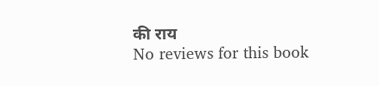की राय
No reviews for this book